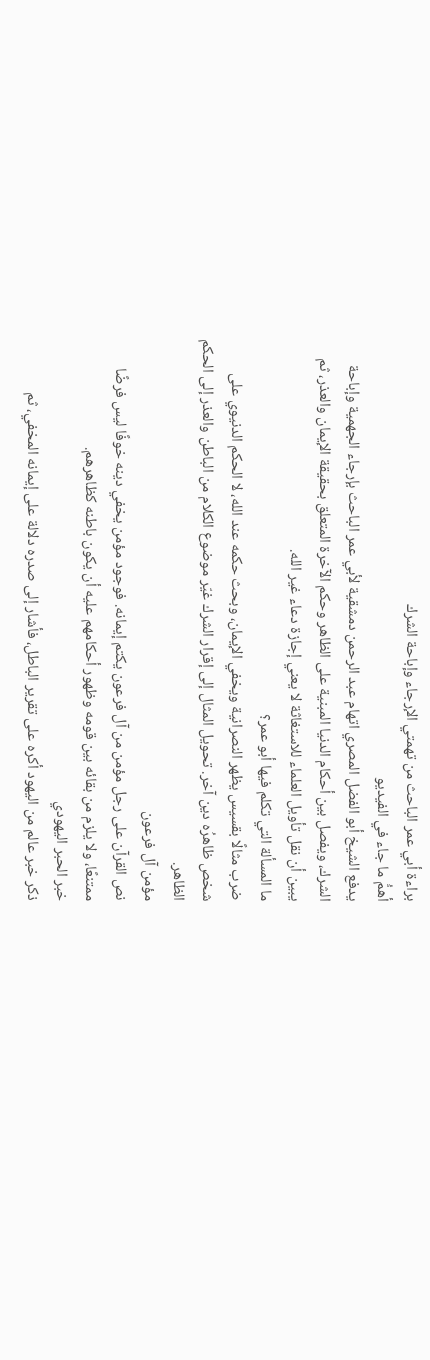براءة أبي عمر الباحث من تهمتي الإرجاء وإباحة الشرك
أهمُّ ما جاء في الفيديو
يدفع الشيخ أبو الفضل المصري اتهام عبد الرحمن دمشقية لأبي عمر الباحث بإرجاء الجهمية وإباحة الشرك، ويفصل بين أحكام الدنيا المبنية على الظاهر وحكم الآخرة المتعلق بحقيقة الإيمان والعذر، ثم يبين أن نقل تأويل العلماء للاستغاثة لا يعني إجازة دعاء غير الله.
ما المسألة التي تكلم فيها أبو عمر؟
ضرب مثالًا بقسيس يظهر النصرانية ويخفي الإيمان، وبحث حكمه عند الله، لا الحكم الدنيوي على شخص ظاهرُه دين آخر. تحويل المثال إلى إقرار الشرك غيّر موضوع الكلام من الباطن والعذر إلى الحكم الظاهر.
مؤمن آل فرعون
نص القرآن على رجل مؤمن من آل فرعون يكتم إيمانه. فوجود مؤمن يخفي دينه خوفًا ليس فرضًا ممتنعًا، ولا يلزم من بقائه بين قومه وظهور أحكامهم عليه أن يكون باطنه كظاهرهم.
خبر الحبر اليهودي
ذكر خبر عالم من اليهود أكره على تقرير الباطل، فأشار إلى صدره دلالة على إيمانه المخفي، ثم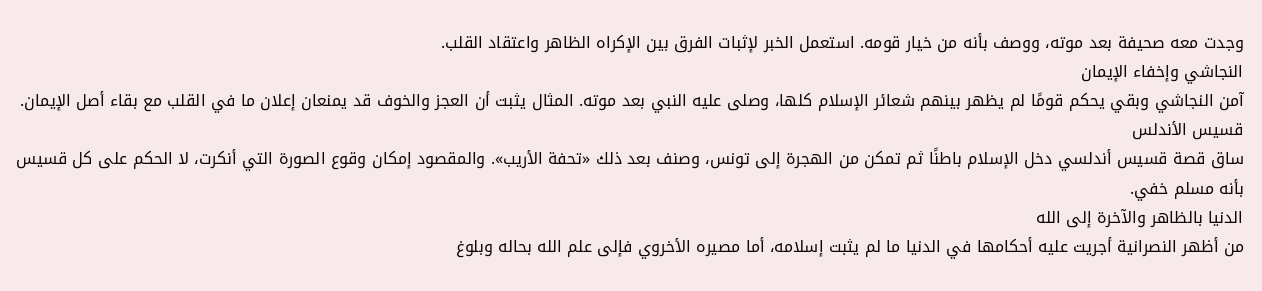وجدت معه صحيفة بعد موته، ووصف بأنه من خيار قومه. استعمل الخبر لإثبات الفرق بين الإكراه الظاهر واعتقاد القلب.
النجاشي وإخفاء الإيمان
آمن النجاشي وبقي يحكم قومًا لم يظهر بينهم شعائر الإسلام كلها، وصلى عليه النبي بعد موته. المثال يثبت أن العجز والخوف قد يمنعان إعلان ما في القلب مع بقاء أصل الإيمان.
قسيس الأندلس
ساق قصة قسيس أندلسي دخل الإسلام باطنًا ثم تمكن من الهجرة إلى تونس، وصنف بعد ذلك «تحفة الأريب». والمقصود إمكان وقوع الصورة التي أنكرت، لا الحكم على كل قسيس بأنه مسلم خفي.
الدنيا بالظاهر والآخرة إلى الله
من أظهر النصرانية أجريت عليه أحكامها في الدنيا ما لم يثبت إسلامه، أما مصيره الأخروي فإلى علم الله بحاله وبلوغ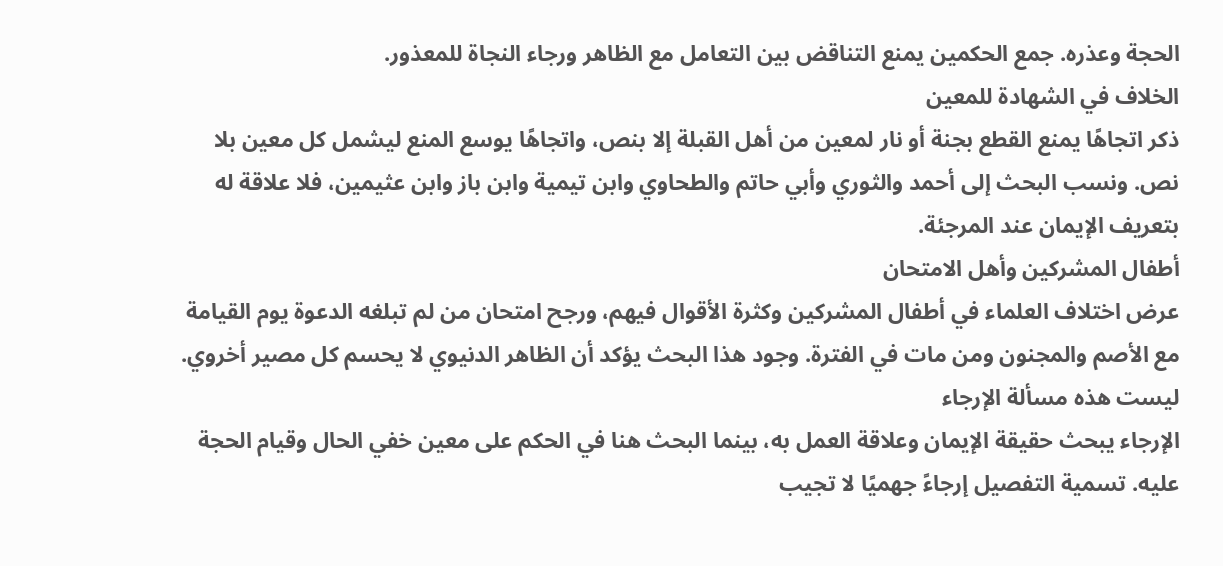الحجة وعذره. جمع الحكمين يمنع التناقض بين التعامل مع الظاهر ورجاء النجاة للمعذور.
الخلاف في الشهادة للمعين
ذكر اتجاهًا يمنع القطع بجنة أو نار لمعين من أهل القبلة إلا بنص، واتجاهًا يوسع المنع ليشمل كل معين بلا نص. ونسب البحث إلى أحمد والثوري وأبي حاتم والطحاوي وابن تيمية وابن باز وابن عثيمين، فلا علاقة له بتعريف الإيمان عند المرجئة.
أطفال المشركين وأهل الامتحان
عرض اختلاف العلماء في أطفال المشركين وكثرة الأقوال فيهم، ورجح امتحان من لم تبلغه الدعوة يوم القيامة مع الأصم والمجنون ومن مات في الفترة. وجود هذا البحث يؤكد أن الظاهر الدنيوي لا يحسم كل مصير أخروي.
ليست هذه مسألة الإرجاء
الإرجاء يبحث حقيقة الإيمان وعلاقة العمل به، بينما البحث هنا في الحكم على معين خفي الحال وقيام الحجة عليه. تسمية التفصيل إرجاءً جهميًا لا تجيب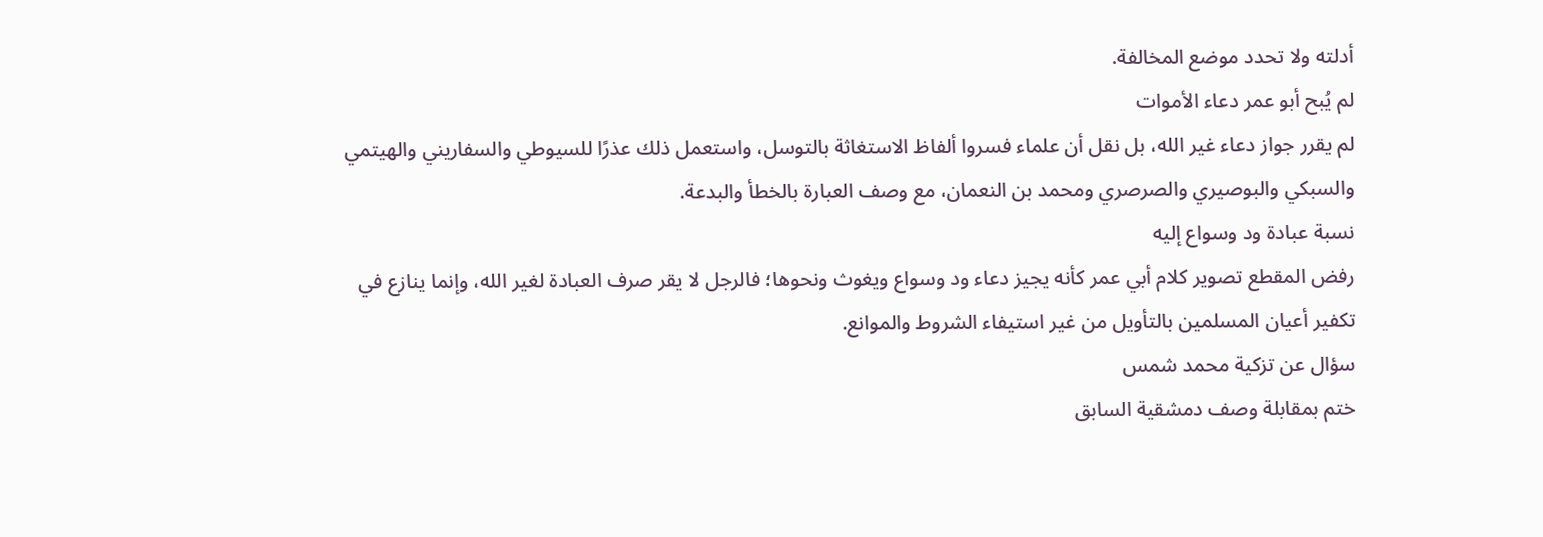أدلته ولا تحدد موضع المخالفة.
لم يُبح أبو عمر دعاء الأموات
لم يقرر جواز دعاء غير الله، بل نقل أن علماء فسروا ألفاظ الاستغاثة بالتوسل، واستعمل ذلك عذرًا للسيوطي والسفاريني والهيتمي والسبكي والبوصيري والصرصري ومحمد بن النعمان، مع وصف العبارة بالخطأ والبدعة.
نسبة عبادة ود وسواع إليه
رفض المقطع تصوير كلام أبي عمر كأنه يجيز دعاء ود وسواع ويغوث ونحوها؛ فالرجل لا يقر صرف العبادة لغير الله، وإنما ينازع في تكفير أعيان المسلمين بالتأويل من غير استيفاء الشروط والموانع.
سؤال عن تزكية محمد شمس
ختم بمقابلة وصف دمشقية السابق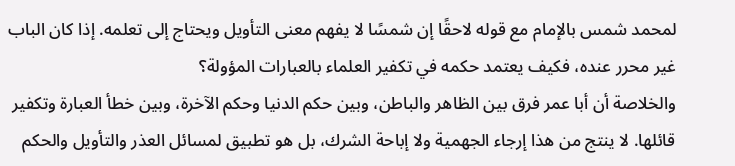لمحمد شمس بالإمام مع قوله لاحقًا إن شمسًا لا يفهم معنى التأويل ويحتاج إلى تعلمه. إذا كان الباب غير محرر عنده، فكيف يعتمد حكمه في تكفير العلماء بالعبارات المؤولة؟
والخلاصة أن أبا عمر فرق بين الظاهر والباطن، وبين حكم الدنيا وحكم الآخرة، وبين خطأ العبارة وتكفير قائلها. لا ينتج من هذا إرجاء الجهمية ولا إباحة الشرك، بل هو تطبيق لمسائل العذر والتأويل والحكم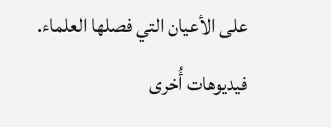على الأعيان التي فصلها العلماء.
فيديوهات أُخرى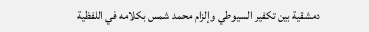دمشقية بين تكفير السيوطي وإلزام محمد شمس بكلامه في اللفظية